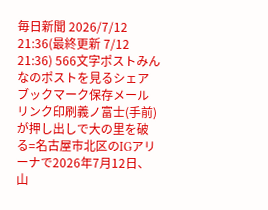毎日新聞 2026/7/12 21:36(最終更新 7/12 21:36) 566文字ポストみんなのポストを見るシェアブックマーク保存メールリンク印刷義ノ富士(手前)が押し出しで大の里を破る=名古屋市北区のIGアリーナで2026年7月12日、山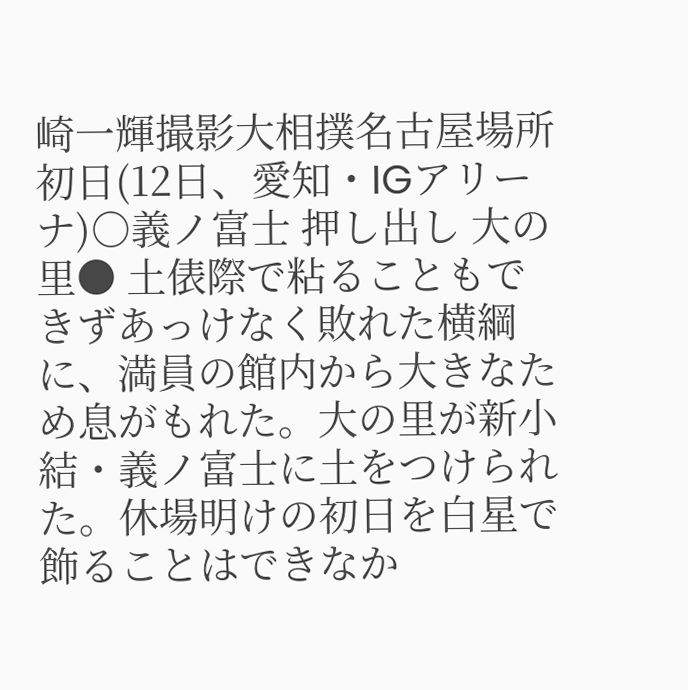崎一輝撮影大相撲名古屋場所初日(12日、愛知・IGアリーナ)○義ノ富士 押し出し 大の里● 土俵際で粘ることもできずあっけなく敗れた横綱に、満員の館内から大きなため息がもれた。大の里が新小結・義ノ富士に土をつけられた。休場明けの初日を白星で飾ることはできなか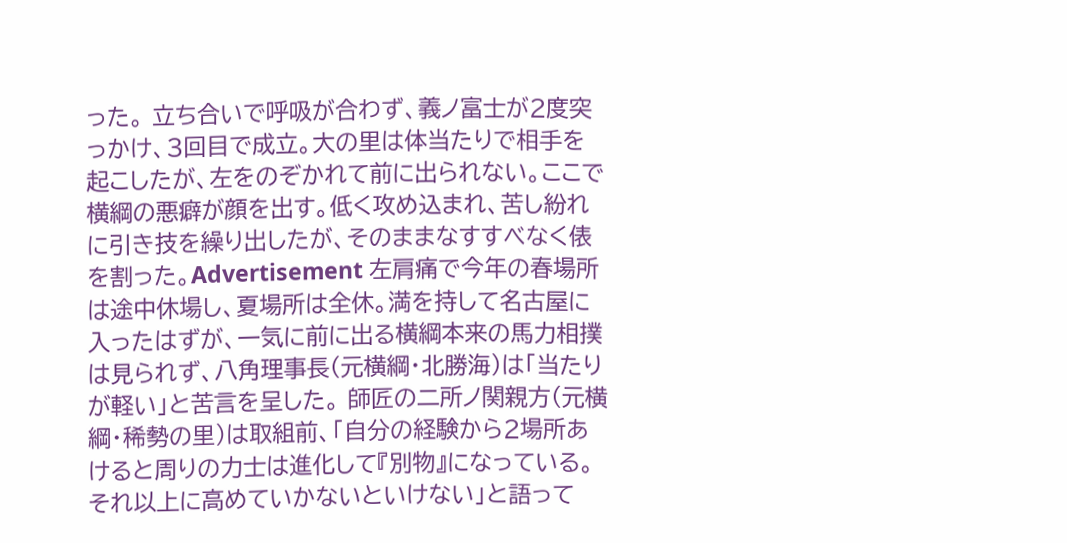った。 立ち合いで呼吸が合わず、義ノ富士が2度突っかけ、3回目で成立。大の里は体当たりで相手を起こしたが、左をのぞかれて前に出られない。ここで横綱の悪癖が顔を出す。低く攻め込まれ、苦し紛れに引き技を繰り出したが、そのままなすすべなく俵を割った。Advertisement 左肩痛で今年の春場所は途中休場し、夏場所は全休。満を持して名古屋に入ったはずが、一気に前に出る横綱本来の馬力相撲は見られず、八角理事長(元横綱・北勝海)は「当たりが軽い」と苦言を呈した。 師匠の二所ノ関親方(元横綱・稀勢の里)は取組前、「自分の経験から2場所あけると周りの力士は進化して『別物』になっている。それ以上に高めていかないといけない」と語って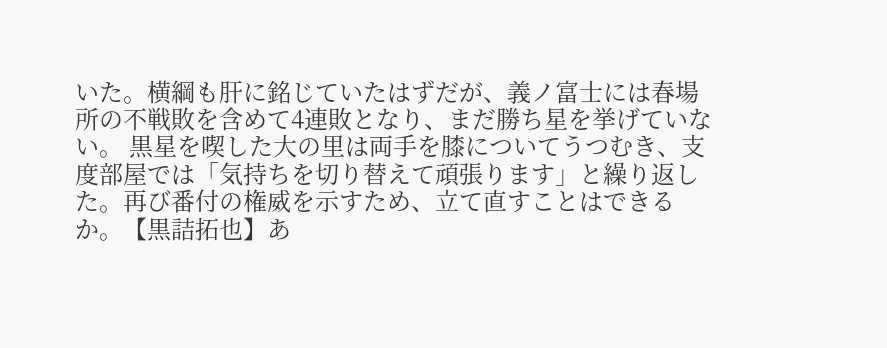いた。横綱も肝に銘じていたはずだが、義ノ富士には春場所の不戦敗を含めて4連敗となり、まだ勝ち星を挙げていない。 黒星を喫した大の里は両手を膝についてうつむき、支度部屋では「気持ちを切り替えて頑張ります」と繰り返した。再び番付の権威を示すため、立て直すことはできるか。【黒詰拓也】あ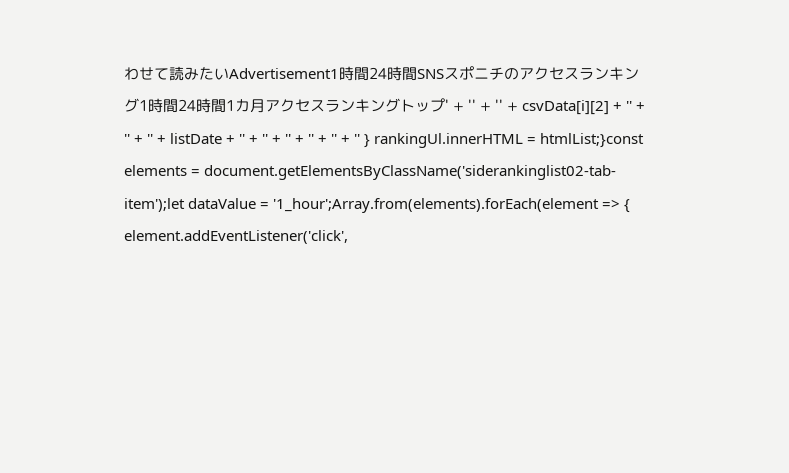わせて読みたいAdvertisement1時間24時間SNSスポニチのアクセスランキング1時間24時間1カ月アクセスランキングトップ' + '' + '' + csvData[i][2] + '' + '' + '' + listDate + '' + '' + '' + '' + '' + '' } rankingUl.innerHTML = htmlList;}const elements = document.getElementsByClassName('siderankinglist02-tab-item');let dataValue = '1_hour';Array.from(elements).forEach(element => { element.addEventListener('click',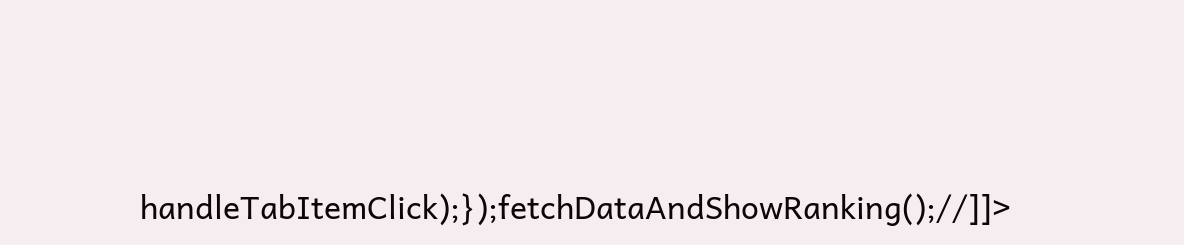handleTabItemClick);});fetchDataAndShowRanking();//]]>